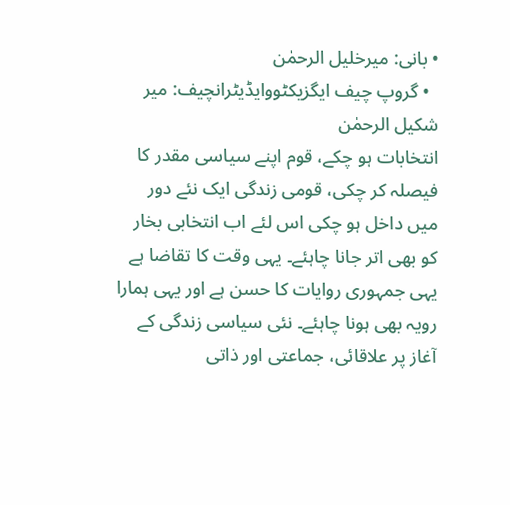• بانی: میرخلیل الرحمٰن
  • گروپ چیف ایگزیکٹووایڈیٹرانچیف: میر شکیل الرحمٰن
انتخابات ہو چکے، قوم اپنے سیاسی مقدر کا فیصلہ کر چکی، قومی زندگی ایک نئے دور میں داخل ہو چکی اس لئے اب انتخابی بخار کو بھی اتر جانا چاہئے۔ یہی وقت کا تقاضا ہے یہی جمہوری روایات کا حسن ہے اور یہی ہمارا رویہ بھی ہونا چاہئے۔ نئی سیاسی زندگی کے آغاز پر علاقائی، جماعتی اور ذاتی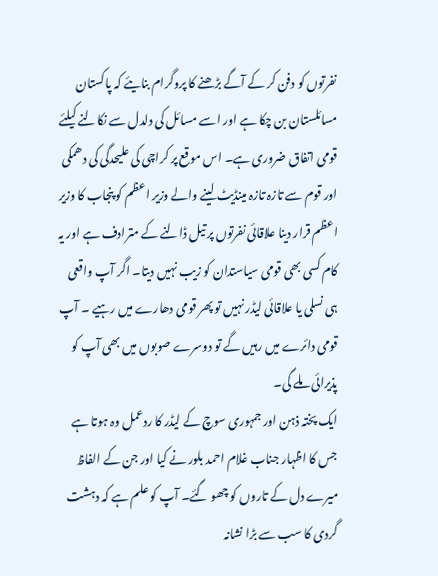نفرتوں کو دفن کر کے آگے بڑھنے کا پروگرام بنایئے کہ پاکستان مسائلستان بن چکا ہے اور اسے مسائل کی دلدل سے نکالنے کیلئے قومی اتفاق ضروری ہے۔ اس موقع پر کراچی کی علیحدگی کی دھمکی اور قوم سے تازہ تازہ مینڈیٹ لینے والے وزیر اعظم کو پنجاب کا وزیر اعظم قرار دینا علاقائی نفرتوں پر تیل ڈالنے کے مترادف ہے اور یہ کام کسی بھی قومی سیاستدان کو زیب نہیں دیتا۔ اگر آپ واقعی ہی نسلی یا علاقائی لیڈر نہیں تو پھر قومی دھارے میں رہیے ۔ آپ قومی دائرے میں رہیں گے تو دوسرے صوبوں میں بھی آپ کو پذیرائی ملے گی۔
ایک پختہ ذہن اور جمہوری سوچ کے لیڈر کا ردعمل وہ ہوتا ہے جس کا اظہار جناب غلام احمد بلور نے کیا اور جن کے الفاظ میرے دل کے تاروں کو چھو گئے۔ آپ کو علم ہے کہ دہشت گردی کا سب سے بڑا نشانہ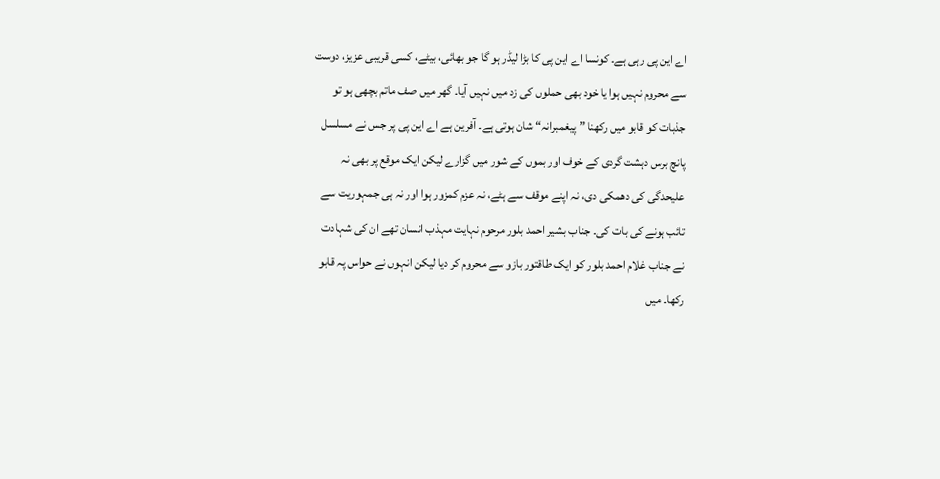اے این پی رہی ہے۔ کونسا اے این پی کا بڑا لیڈر ہو گا جو بھائی، بیٹے، کسی قریبی عزیز، دوست سے محروم نہیں ہوا یا خود بھی حملوں کی زد میں نہیں آیا۔ گھر میں صف ماتم بچھی ہو تو جذبات کو قابو میں رکھنا ”پیغمبرانہ“ شان ہوتی ہے۔ آفرین ہے اے این پی پر جس نے مسلسل پانچ برس دہشت گردی کے خوف اور بموں کے شور میں گزارے لیکن ایک موقع پر بھی نہ علیحدگی کی دھمکی دی، نہ اپنے موقف سے ہٹے، نہ عزم کمزور ہوا اور نہ ہی جمہوریت سے تائب ہونے کی بات کی۔ جناب بشیر احمد بلور مرحوم نہایت مہذب انسان تھے ان کی شہادت نے جناب غلام احمد بلور کو ایک طاقتور بازو سے محروم کر دیا لیکن انہوں نے حواس پہ قابو رکھا۔ میں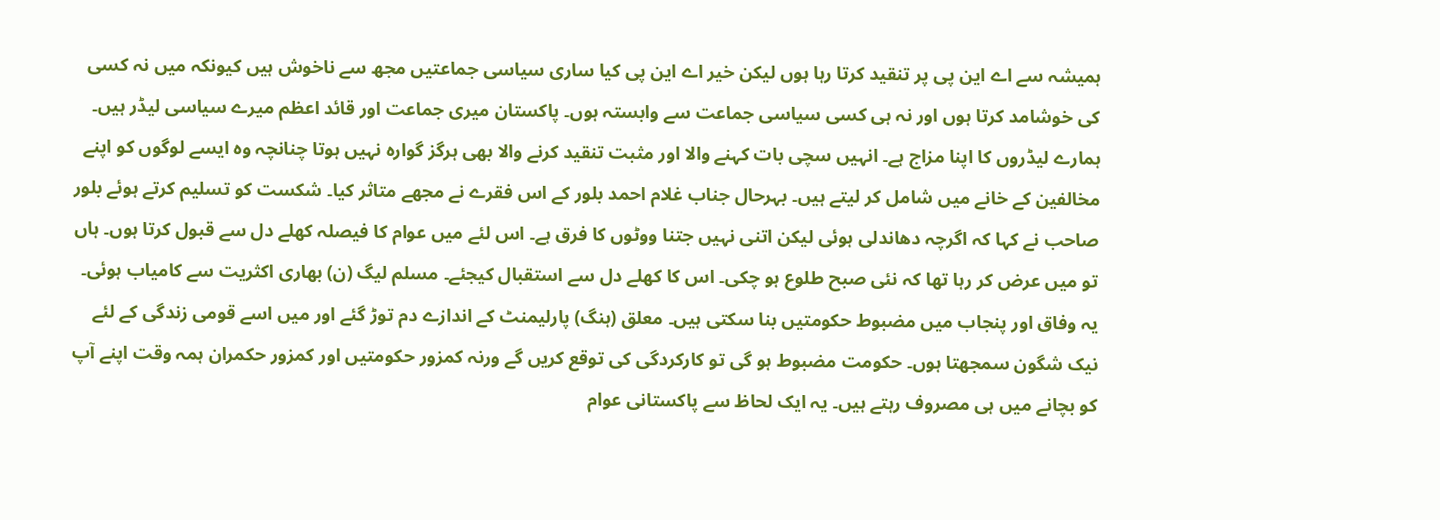ہمیشہ سے اے این پی پر تنقید کرتا رہا ہوں لیکن خیر اے این پی کیا ساری سیاسی جماعتیں مجھ سے ناخوش ہیں کیونکہ میں نہ کسی کی خوشامد کرتا ہوں اور نہ ہی کسی سیاسی جماعت سے وابستہ ہوں۔ پاکستان میری جماعت اور قائد اعظم میرے سیاسی لیڈر ہیں۔ ہمارے لیڈروں کا اپنا مزاج ہے۔ انہیں سچی بات کہنے والا اور مثبت تنقید کرنے والا بھی ہرگز گوارہ نہیں ہوتا چنانچہ وہ ایسے لوگوں کو اپنے مخالفین کے خانے میں شامل کر لیتے ہیں۔ بہرحال جناب غلام احمد بلور کے اس فقرے نے مجھے متاثر کیا۔ شکست کو تسلیم کرتے ہوئے بلور صاحب نے کہا کہ اگرچہ دھاندلی ہوئی لیکن اتنی نہیں جتنا ووٹوں کا فرق ہے۔ اس لئے میں عوام کا فیصلہ کھلے دل سے قبول کرتا ہوں۔ ہاں تو میں عرض کر رہا تھا کہ نئی صبح طلوع ہو چکی۔ اس کا کھلے دل سے استقبال کیجئے۔ مسلم لیگ (ن) بھاری اکثریت سے کامیاب ہوئی۔ یہ وفاق اور پنجاب میں مضبوط حکومتیں بنا سکتی ہیں۔ معلق (ہنگ) پارلیمنٹ کے اندازے دم توڑ گئے اور میں اسے قومی زندگی کے لئے نیک شگون سمجھتا ہوں۔ حکومت مضبوط ہو گی تو کارکردگی کی توقع کریں گے ورنہ کمزور حکومتیں اور کمزور حکمران ہمہ وقت اپنے آپ کو بچانے میں ہی مصروف رہتے ہیں۔ یہ ایک لحاظ سے پاکستانی عوام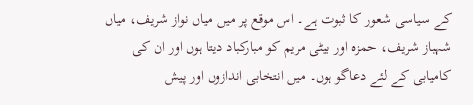کے سیاسی شعور کا ثبوت ہے۔ اس موقع پر میں میاں نواز شریف، میاں شہباز شریف، حمزہ اور بیٹی مریم کو مبارکباد دیتا ہوں اور ان کی کامیابی کے لئے دعاگو ہوں۔ میں انتخابی اندازوں اور پیش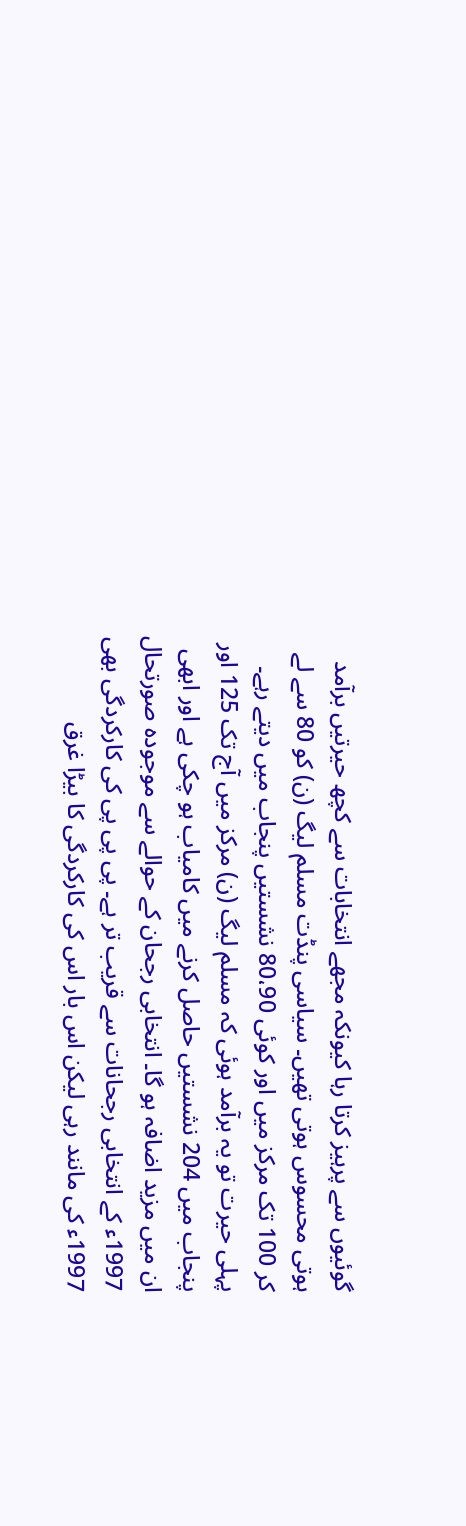گوئیوں سے پرہیز کرتا رہا کیونکہ مجھے انتخابات سے کچھ حیرتیں برآمد ہوتی محسوس ہوتی تھیں۔ سیاسی پنڈت مسلم لیگ (ن) کو 80 سے لے کر 100 تک مرکز میں اور کوئی 80،90 نشستیں پنجاب میں دیتے رہے۔ پہلی حیرت تو یہ برآمد ہوئی کہ مسلم لیگ (ن) مرکز میں آج تک 125 اور پنجاب میں 204 نشستیں حاصل کرنے میں کامیاب ہو چکی ہے اور ابھی ان میں مزید اضافہ ہو گا۔ انتخابی رجحان کے حوالے سے موجودہ صورتحال 1997ء کے انتخابی رجحانات سے قریب تر ہے۔ پی پی پی کی کارکردگی بھی 1997ء کی مانند رہی لیکن اس بار اس کی کارکردگی کا بیڑا غرق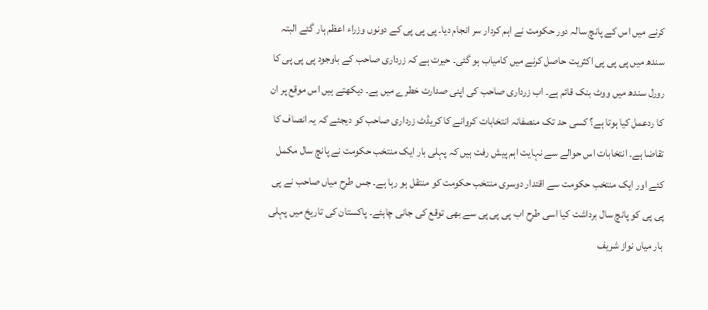کرنے میں اس کے پانچ سالہ دور حکومت نے اہم کردار سر انجام دیا۔ پی پی پی کے دونوں وزراء اعظم ہار گئے البتہ سندھ میں پی پی پی اکثریت حاصل کرنے میں کامیاب ہو گئی۔ حیرت ہے کہ زرداری صاحب کے باوجود پی پی پی کا رورل سندھ میں ووٹ بنک قائم ہے۔ اب زرداری صاحب کی اپنی صدارت خطرے میں ہے۔ دیکھتے ہیں اس موقع پر ان کا ردعمل کیا ہوتا ہے؟ کسی حد تک منصفانہ انتخابات کروانے کا کریڈٹ زرداری صاحب کو دیجئے کہ یہ انصاف کا تقاضا ہے۔ انتخابات اس حوالے سے نہایت اہم پیش رفت ہیں کہ پہلی بار ایک منتخب حکومت نے پانچ سال مکمل کئے اور ایک منتخب حکومت سے اقتدار دوسری منتخب حکومت کو منتقل ہو رہا ہے۔ جس طرح میاں صاحب نے پی پی پی کو پانچ سال برداشت کیا اسی طرح اب پی پی پی سے بھی توقع کی جانی چاہئے۔ پاکستان کی تاریخ میں پہلی بار میاں نواز شریف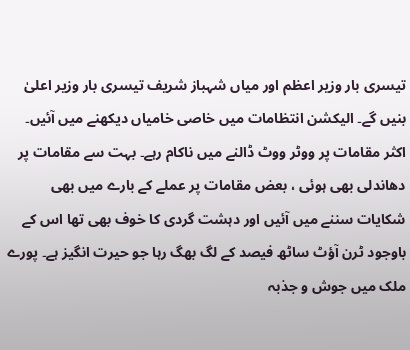تیسری بار وزیر اعظم اور میاں شہباز شریف تیسری بار وزیر اعلیٰ بنیں گے۔ الیکشن انتظامات میں خاصی خامیاں دیکھنے میں آئیں۔ اکثر مقامات پر ووٹر ووٹ ڈالنے میں ناکام رہے۔ بہت سے مقامات پر دھاندلی بھی ہوئی ، بعض مقامات پر عملے کے بارے میں بھی شکایات سننے میں آئیں اور دہشت گردی کا خوف بھی تھا اس کے باوجود ٹرن آؤٹ ساٹھ فیصد کے لگ بھگ رہا جو حیرت انگیز ہے۔ پورے ملک میں جوش و جذبہ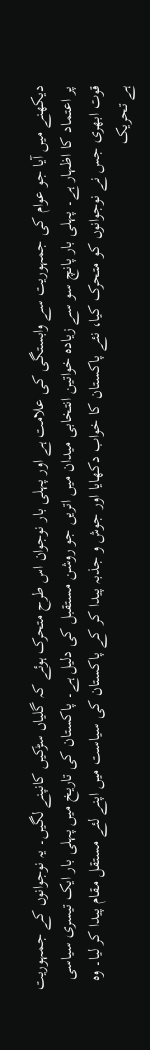دیکھنے میں آیا جو عوام کی جمہوریت سے وابستگی کی علامت ہے اور پہلی بار نوجوان اس طرح متحرک ہوئے کہ گلیاں سڑکیں کانپنے لگیں۔ یہ نوجوانوں کے جمہوریت پر اعتماد کا اظہار ہے۔ پہلی بار پانچ سو سے زیادہ خواتین انتخابی میدان میں اتریں جو روشن مستقبل کی دلیل ہے۔ پاکستان کی تاریخ میں پہلی بار ایک تیسری سیاسی قوت ابھری جس نے نوجوانوں کو متحرک کیا، نئے پاکستان کا خواب دکھایا اور جوش و جذبہ پیدا کر کے پاکستان کی سیاست میں اپنے لئے مستقل مقام پیدا کر لیا۔ وہ ہے تحریک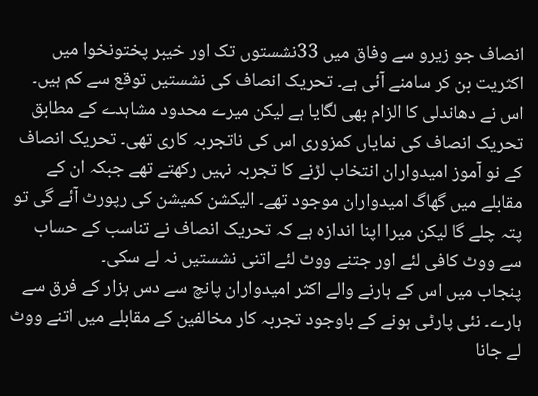انصاف جو زیرو سے وفاق میں 33نشستوں تک اور خیبر پختونخوا میں اکثریت بن کر سامنے آئی ہے۔ تحریک انصاف کی نشستیں توقع سے کم ہیں۔ اس نے دھاندلی کا الزام بھی لگایا ہے لیکن میرے محدود مشاہدے کے مطابق تحریک انصاف کی نمایاں کمزوری اس کی ناتجربہ کاری تھی۔ تحریک انصاف کے نو آموز امیدواران انتخاب لڑنے کا تجربہ نہیں رکھتے تھے جبکہ ان کے مقابلے میں گھاگ امیدواران موجود تھے۔ الیکشن کمیشن کی رپورٹ آئے گی تو پتہ چلے گا لیکن میرا اپنا اندازہ ہے کہ تحریک انصاف نے تناسب کے حساب سے ووٹ کافی لئے اور جتنے ووٹ لئے اتنی نشستیں نہ لے سکی۔
پنجاب میں اس کے ہارنے والے اکثر امیدواران پانچ سے دس ہزار کے فرق سے ہارے۔ نئی پارٹی ہونے کے باوجود تجربہ کار مخالفین کے مقابلے میں اتنے ووٹ لے جانا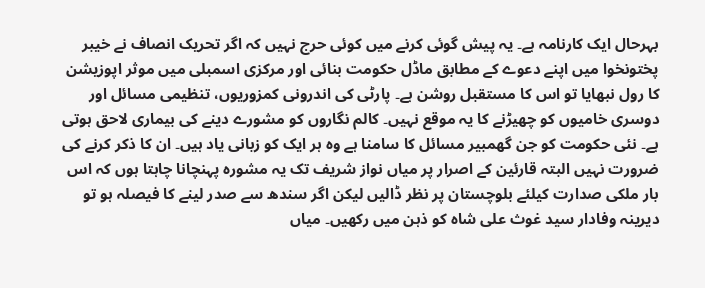بہرحال ایک کارنامہ ہے۔ یہ پیش گوئی کرنے میں کوئی حرج نہیں کہ اگر تحریک انصاف نے خیبر پختونخوا میں اپنے دعوے کے مطابق ماڈل حکومت بنائی اور مرکزی اسمبلی میں موثر اپوزیشن کا رول نبھایا تو اس کا مستقبل روشن ہے۔ پارٹی کی اندرونی کمزوریوں، تنظیمی مسائل اور دوسری خامیوں کو چھیڑنے کا یہ موقع نہیں۔ کالم نگاروں کو مشورے دینے کی بیماری لاحق ہوتی ہے۔ نئی حکومت کو جن گھمبیر مسائل کا سامنا ہے وہ ہر ایک کو زبانی یاد ہیں۔ ان کا ذکر کرنے کی ضرورت نہیں البتہ قارئین کے اصرار پر میاں نواز شریف تک یہ مشورہ پہنچانا چاہتا ہوں کہ اس بار ملکی صدارت کیلئے بلوچستان پر نظر ڈالیں لیکن اگر سندھ سے صدر لینے کا فیصلہ ہو تو دیرینہ وفادار سید غوث علی شاہ کو ذہن میں رکھیں۔ میاں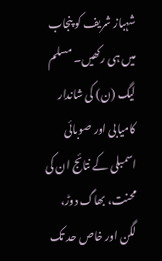شہباز شریف کو پنجاب میں ہی رکھیں۔ مسلم لیگ (ن) کی شاندار کامیابی اور صوبائی اسمبلی کے نتائج ان کی محنت، بھاگ دوڑ، لگن اور خاص حد تک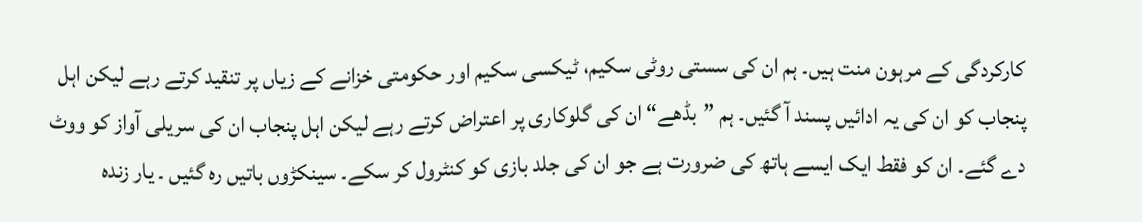کارکردگی کے مرہون منت ہیں۔ ہم ان کی سستی روٹی سکیم، ٹیکسی سکیم اور حکومتی خزانے کے زیاں پر تنقید کرتے رہے لیکن اہل پنجاب کو ان کی یہ ادائیں پسند آ گئیں۔ ہم ”بڈھے“ ان کی گلوکاری پر اعتراض کرتے رہے لیکن اہل پنجاب ان کی سریلی آواز کو ووٹ دے گئے۔ ان کو فقط ایک ایسے ہاتھ کی ضرورت ہے جو ان کی جلد بازی کو کنٹرول کر سکے۔ سینکڑوں باتیں رہ گئیں ۔ یار زندہ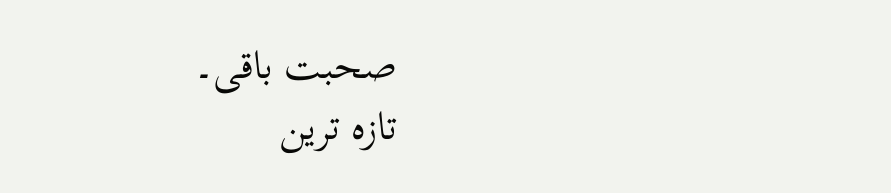صحبت باقی۔
تازہ ترین